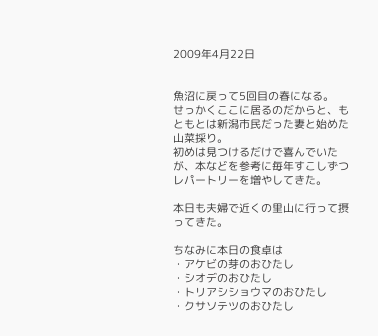2009年4月22日


魚沼に戻って5回目の春になる。
せっかくここに居るのだからと、もともとは新潟市民だった妻と始めた山菜採り。
初めは見つけるだけで喜んでいたが、本などを参考に毎年すこしずつレパートリーを増やしてきた。

本日も夫婦で近くの里山に行って摂ってきた。

ちなみに本日の食卓は
・アケビの芽のおひたし
・シオデのおひたし
・トリアシショウマのおひたし
・クサソテツのおひたし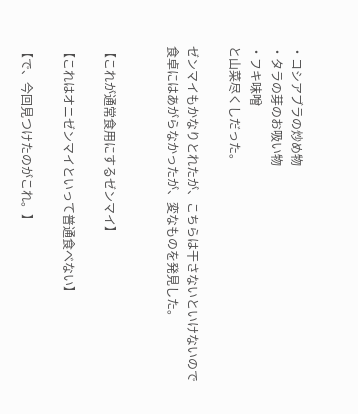・コシアブラの炒め物
・タラの芽のお吸い物
・フキ味噌
と山菜尽くしだった。

ゼンマイもかなりとれたが、こちらは干さないといけないので食卓にはあがらなかったが、変なものを発見した。


【これが通常食用にするゼンマイ】

【これはオニゼンマイといって普通食べない】

【で、今回見つけたのがこれ。】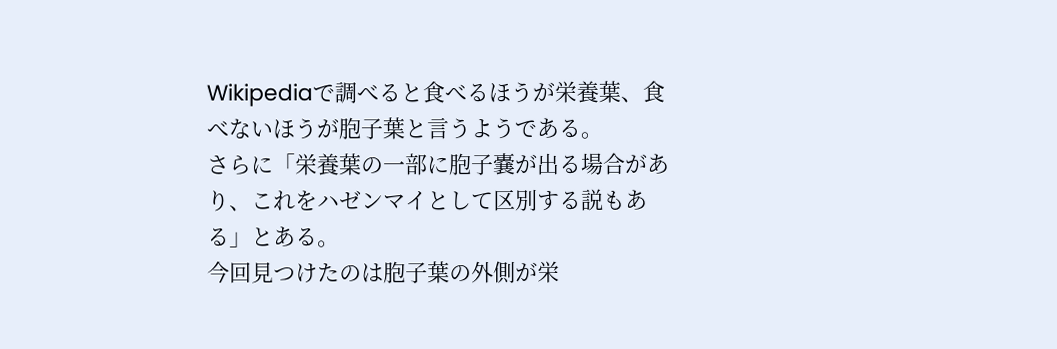Wikipediaで調べると食べるほうが栄養葉、食べないほうが胞子葉と言うようである。
さらに「栄養葉の一部に胞子嚢が出る場合があり、これをハゼンマイとして区別する説もある」とある。
今回見つけたのは胞子葉の外側が栄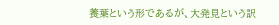養葉という形であるが、大発見という訳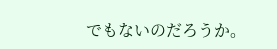でもないのだろうか。